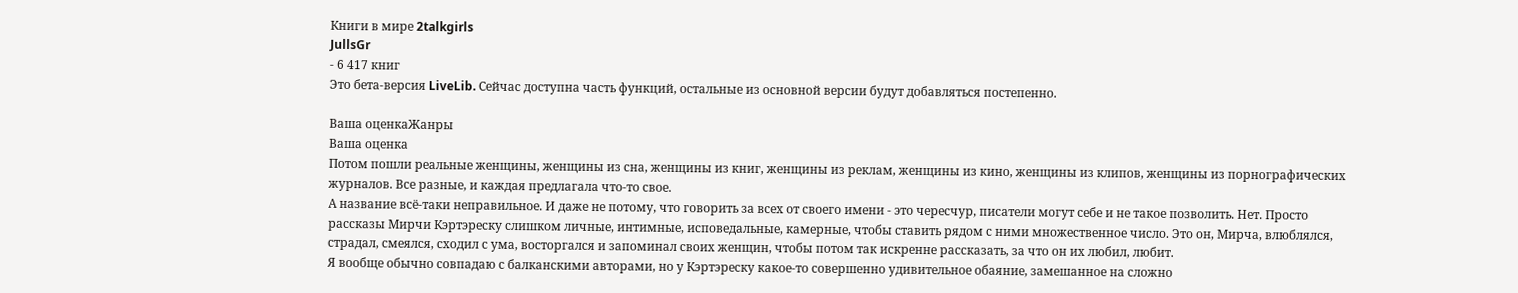Книги в мире 2talkgirls
JullsGr
- 6 417 книг
Это бета-версия LiveLib. Сейчас доступна часть функций, остальные из основной версии будут добавляться постепенно.

Ваша оценкаЖанры
Ваша оценка
Потом пошли реальные женщины, женщины из сна, женщины из книг, женщины из реклам, женщины из кино, женщины из клипов, женщины из порнографических журналов. Все разные, и каждая предлагала что-то свое.
А название всё-таки неправильное. И даже не потому, что говорить за всех от своего имени - это чересчур, писатели могут себе и не такое позволить. Нет. Просто рассказы Мирчи Кэртэреску слишком личные, интимные, исповедальные, камерные, чтобы ставить рядом с ними множественное число. Это он, Мирча, влюблялся, страдал, смеялся, сходил с ума, восторгался и запоминал своих женщин, чтобы потом так искренне рассказать, за что он их любил, любит.
Я вообще обычно совпадаю с балканскими авторами, но у Кэртэреску какое-то совершенно удивительное обаяние, замешанное на сложно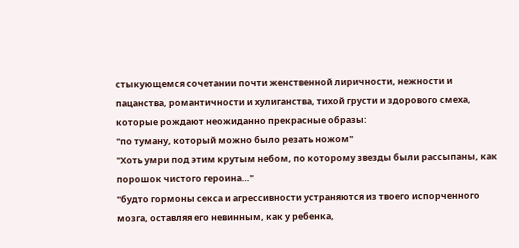стыкующемся сочетании почти женственной лиричности, нежности и пацанства, романтичности и хулиганства, тихой грусти и здорового смеха, которые рождают неожиданно прекрасные образы:
"по туману, который можно было резать ножом"
"Хоть умри под этим крутым небом, по которому звезды были рассыпаны, как порошок чистого героина…"
"будто гормоны секса и агрессивности устраняются из твоего испорченного мозга, оставляя его невинным, как у ребенка,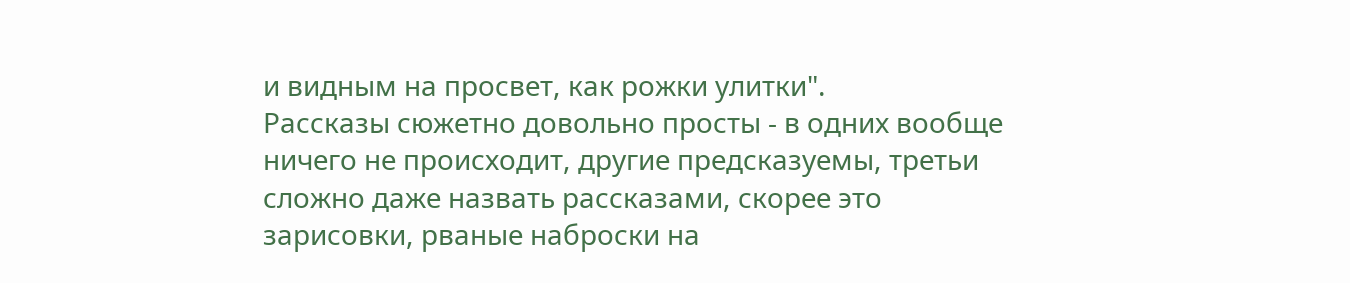и видным на просвет, как рожки улитки".
Рассказы сюжетно довольно просты - в одних вообще ничего не происходит, другие предсказуемы, третьи сложно даже назвать рассказами, скорее это зарисовки, рваные наброски на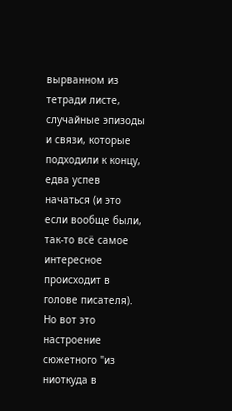вырванном из тетради листе, случайные эпизоды и связи, которые подходили к концу, едва успев начаться (и это если вообще были, так-то всё самое интересное происходит в голове писателя). Но вот это настроение сюжетного "из ниоткуда в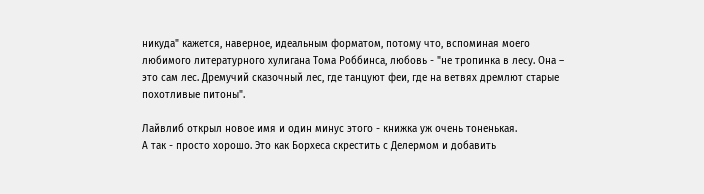никуда" кажется, наверное, идеальным форматом, потому что, вспоминая моего любимого литературного хулигана Тома Роббинса, любовь - "не тропинка в лесу. Она – это сам лес. Дремучий сказочный лес, где танцуют феи, где на ветвях дремлют старые похотливые питоны".

Лайвлиб открыл новое имя и один минус этого - книжка уж очень тоненькая.
А так - просто хорошо. Это как Борхеса скрестить с Делермом и добавить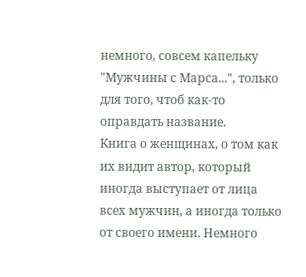немного, совсем капельку "Мужчины с Марса...", только для того, чтоб как-то оправдать название.
Книга о женщинах, о том как их видит автор, который иногда выступает от лица всех мужчин, а иногда только от своего имени. Немного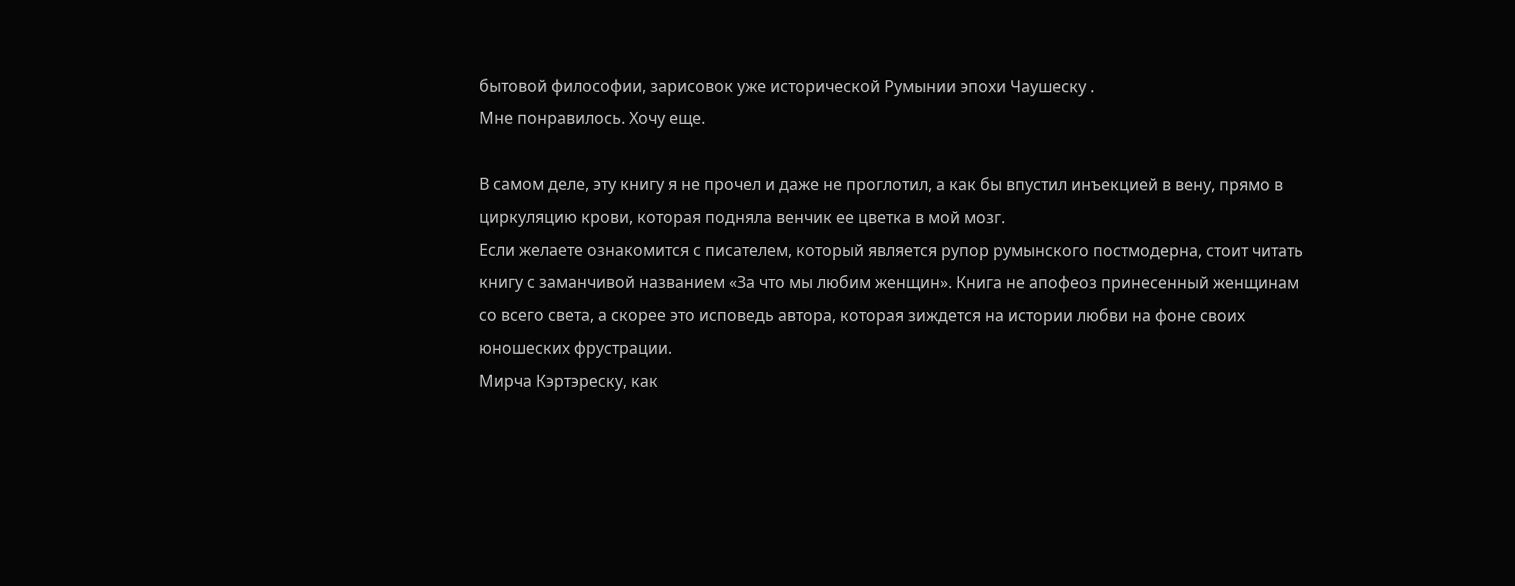бытовой философии, зарисовок уже исторической Румынии эпохи Чаушеску .
Мне понравилось. Хочу еще.

В самом деле, эту книгу я не прочел и даже не проглотил, а как бы впустил инъекцией в вену, прямо в циркуляцию крови, которая подняла венчик ее цветка в мой мозг.
Если желаете ознакомится с писателем, который является рупор румынского постмодерна, стоит читать книгу с заманчивой названием «За что мы любим женщин». Книга не апофеоз принесенный женщинам со всего света, а скорее это исповедь автора, которая зиждется на истории любви на фоне своих юношеских фрустрации.
Мирча Кэртэреску, как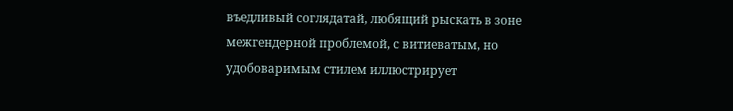въедливый соглядатай, любящий рыскать в зоне межгендерной проблемой, с витиеватым, но удобоваримым стилем иллюстрирует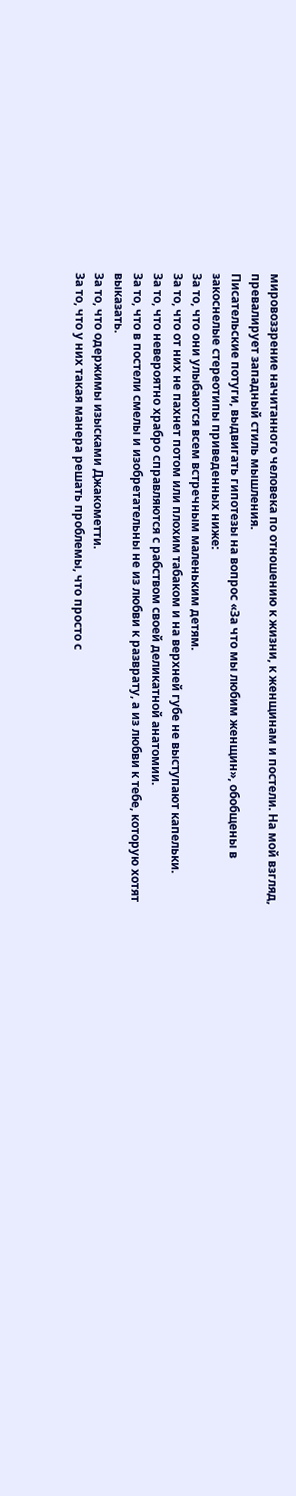мировоззрение начитанного человека по отношению к жизни, к женщинам и постели. На мой взгляд, превалирует западный стиль мышления.
Писательские потуги, выдвигать гипотезы на вопрос «За что мы любим женщин», обобщены в закоснелые стереотипы приведенных ниже:
За то, что они улыбаются всем встречным маленьким детям.
За то, что от них не пахнет потом или плохим табаком и на верхней губе не выступают капельки.
За то, что невероятно храбро справляются с рабством своей деликатной анатомии.
За то, что в постели смелы и изобретательны не из любви к разврату, а из любви к тебе, которую хотят выказать.
За то, что одержимы изысками Джакометти.
За то, что у них такая манера решать проблемы, что просто с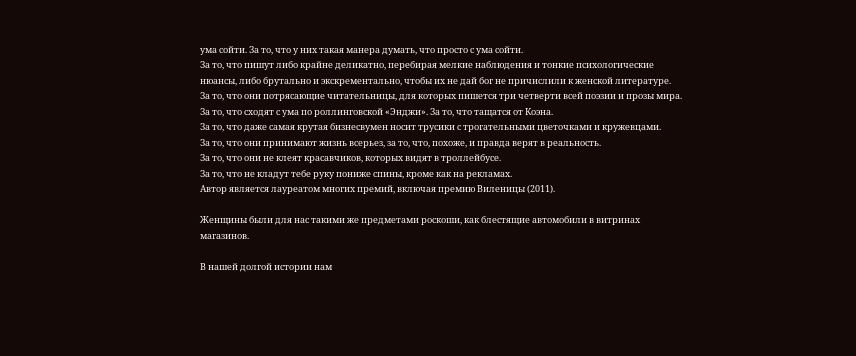ума сойти. За то, что у них такая манера думать, что просто с ума сойти.
За то, что пишут либо крайне деликатно, перебирая мелкие наблюдения и тонкие психологические нюансы, либо брутально и экскрементально, чтобы их не дай бог не причислили к женской литературе.
За то, что они потрясающие читательницы, для которых пишется три четверти всей поэзии и прозы мира.
За то, что сходят с ума по роллинговской «Энджи». За то, что тащатся от Коэна.
За то, что даже самая крутая бизнесвумен носит трусики с трогательными цветочками и кружевцами.
За то, что они принимают жизнь всерьез, за то, что, похоже, и правда верят в реальность.
За то, что они не клеят красавчиков, которых видят в троллейбусе.
За то, что не кладут тебе руку пониже спины, кроме как на рекламах.
Автор является лауреатом многих премий, включая премию Виленицы (2011).

Женщины были для нас такими же предметами роскоши, как блестящие автомобили в витринах магазинов.

В нашей долгой истории нам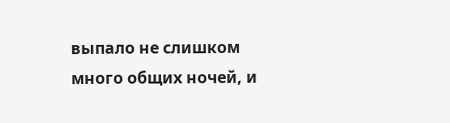выпало не слишком много общих ночей, и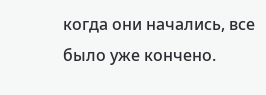когда они начались, все было уже кончено.